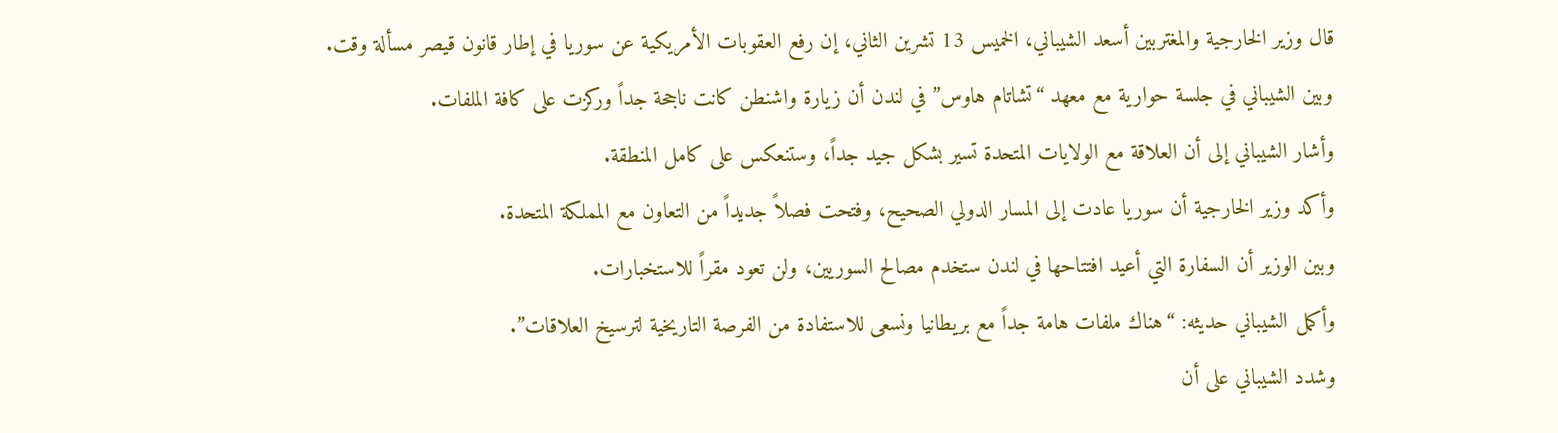قال وزير الخارجية والمغتربين أسعد الشيباني، الخميس 13 تشرين الثاني، إن رفع العقوبات الأمريكية عن سوريا في إطار قانون قيصر مسألة وقت.
وبين الشيباني في جلسة حوارية مع معهد “تشاتام هاوس” في لندن أن زيارة واشنطن كانت ناجحة جداً وركزت على كافة الملفات.
وأشار الشيباني إلى أن العلاقة مع الولايات المتحدة تسير بشكل جيد جداً، وستنعكس على كامل المنطقة.
وأكد وزير الخارجية أن سوريا عادت إلى المسار الدولي الصحيح، وفتحت فصلاً جديداً من التعاون مع المملكة المتحدة.
وبين الوزير أن السفارة التي أعيد افتتاحها في لندن ستخدم مصالح السوريين، ولن تعود مقراً للاستخبارات.
وأكمل الشيباني حديثه: “هناك ملفات هامة جداً مع بريطانيا ونسعى للاستفادة من الفرصة التاريخية لترسيخ العلاقات”.
وشدد الشيباني على أن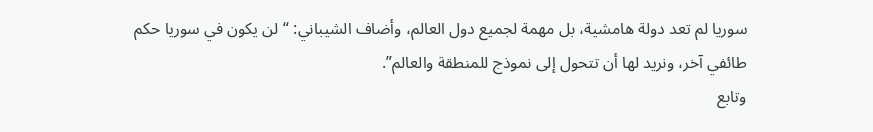سوريا لم تعد دولة هامشية، بل مهمة لجميع دول العالم، وأضاف الشيباني: “لن يكون في سوريا حكم طائفي آخر، ونريد لها أن تتحول إلى نموذج للمنطقة والعالم”.
وتابع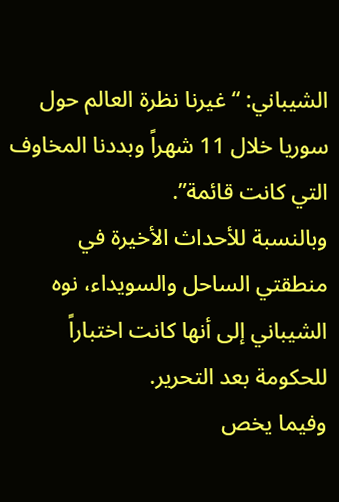الشيباني: “غيرنا نظرة العالم حول سوريا خلال 11 شهراً وبددنا المخاوف التي كانت قائمة”.
وبالنسبة للأحداث الأخيرة في منطقتي الساحل والسويداء، نوه الشيباني إلى أنها كانت اختباراً للحكومة بعد التحرير.
وفيما يخص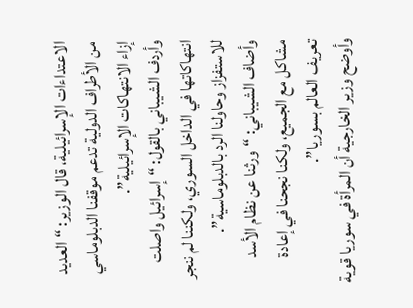الاعتداءات الإسرائيلية، قال الوزير: “العديد من الأطراف الدولية تدعم موقفنا الدبلوماسي إزاء الانتهاكات الإسرائيلية”.
وأردف الشيباني بالقول: “إسرائيل واصلت انتهاكاتها في الداخل السوري، ولكننا لم ننجر للاستفزاز وحاولنا الرد بالدبلوماسية”.
وأضاف الشيباني: “ورثنا عن نظام الأسد مشاكل مع الجميع، ولكنا نجحنا في إعادة تعريف العالم بسوريا”.
وأوضح وزير الخارجية أن المرأة في سوريا قوية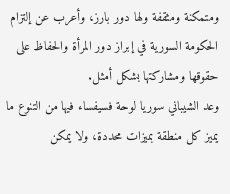ومتمكنة ومثقفة ولها دور بارز، وأعرب عن إلتزام الحكومة السورية في إبراز دور المرأة والحفاظ على حقوقها ومشاركتها بشكل أمثل.
وعد الشيباني سوريا لوحة فسيفساء فيها من التنوع ما يميز كل منطقة بميزات محددة، ولا يمكن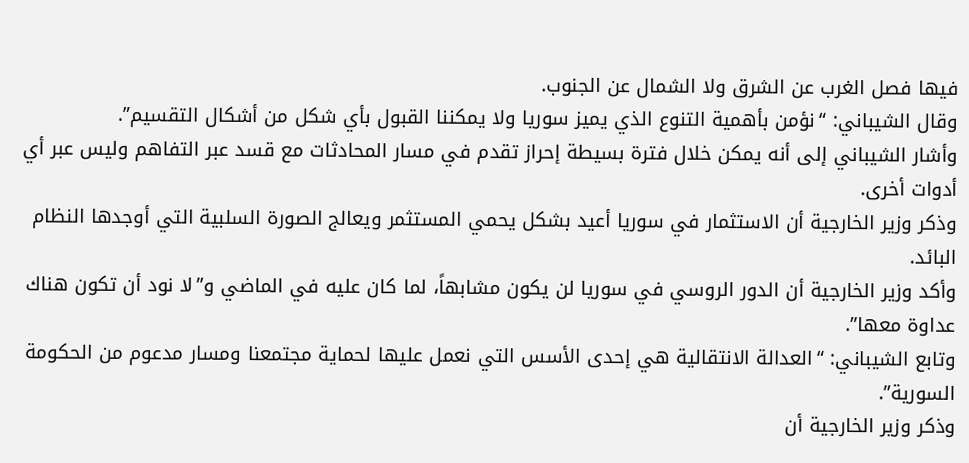فيها فصل الغرب عن الشرق ولا الشمال عن الجنوب.
وقال الشيباني: “نؤمن بأهمية التنوع الذي يميز سوريا ولا يمكننا القبول بأي شكل من أشكال التقسيم”.
وأشار الشيباني إلى أنه يمكن خلال فترة بسيطة إحراز تقدم في مسار المحادثات مع قسد عبر التفاهم وليس عبر أي أدوات أخرى.
وذكر وزير الخارجية أن الاستثمار في سوريا أعيد بشكل يحمي المستثمر ويعالج الصورة السلبية التي أوجدها النظام البائد.
وأكد وزير الخارجية أن الدور الروسي في سوريا لن يكون مشابهاً، لما كان عليه في الماضي و”لا نود أن تكون هناك عداوة معها”.
وتابع الشيباني: “العدالة الانتقالية هي إحدى الأسس التي نعمل عليها لحماية مجتمعنا ومسار مدعوم من الحكومة السورية”.
وذكر وزير الخارجية أن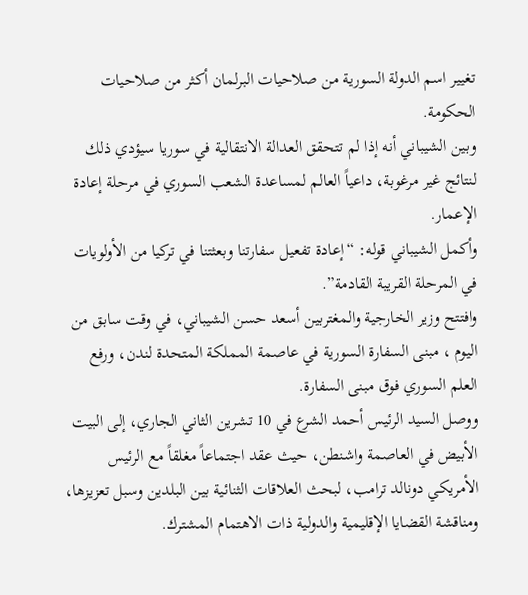تغيير اسم الدولة السورية من صلاحيات البرلمان أكثر من صلاحيات الحكومة.
وبين الشيباني أنه إذا لم تتحقق العدالة الانتقالية في سوريا سيؤدي ذلك لنتائج غير مرغوبة، داعياً العالم لمساعدة الشعب السوري في مرحلة إعادة الإعمار.
وأكمل الشيباني قوله: “إعادة تفعيل سفارتنا وبعثتنا في تركيا من الأولويات في المرحلة القريبة القادمة”.
وافتتح وزير الخارجية والمغتربين أسعد حسن الشيباني، في وقت سابق من اليوم ، مبنى السفارة السورية في عاصمة المملكة المتحدة لندن، ورفع العلم السوري فوق مبنى السفارة.
ووصل السيد الرئيس أحمد الشرع في 10 تشرين الثاني الجاري، إلى البيت الأبيض في العاصمة واشنطن، حيث عقد اجتماعاً مغلقاً مع الرئيس الأمريكي دونالد ترامب، لبحث العلاقات الثنائية بين البلدين وسبل تعزيزها، ومناقشة القضايا الإقليمية والدولية ذات الاهتمام المشترك.